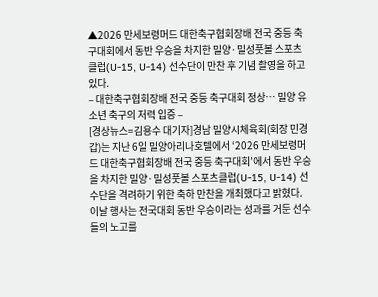▲2026 만세보령머드 대한축구협회장배 전국 중등 축구대회에서 동반 우승을 차지한 밀양·밀성풋볼 스포츠클럽(U-15, U-14) 선수단이 만찬 후 기념 촬영을 하고 있다.
– 대한축구협회장배 전국 중등 축구대회 정상… 밀양 유소년 축구의 저력 입증 –
[경상뉴스=김용수 대기자]경남 밀양시체육회(회장 민경갑)는 지난 6일 밀양아리나호텔에서 ‘2026 만세보령머드 대한축구협회장배 전국 중등 축구대회’에서 동반 우승을 차지한 밀양·밀성풋볼 스포츠클럽(U-15, U-14) 선수단을 격려하기 위한 축하 만찬을 개최했다고 밝혔다.
이날 행사는 전국대회 동반 우승이라는 성과를 거둔 선수들의 노고를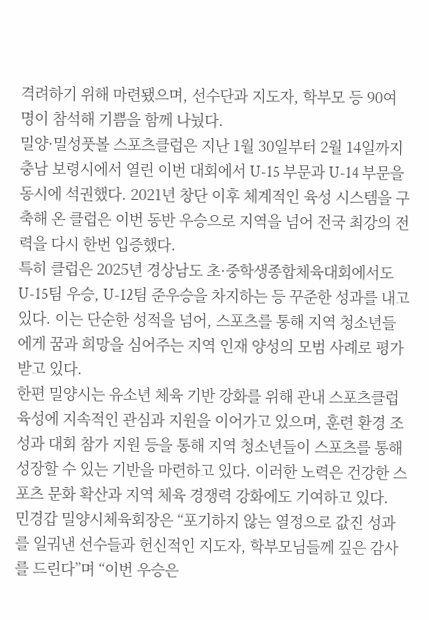격려하기 위해 마련됐으며, 선수단과 지도자, 학부모 등 90여 명이 참석해 기쁨을 함께 나눴다.
밀양·밀성풋볼 스포츠클럽은 지난 1월 30일부터 2월 14일까지 충남 보령시에서 열린 이번 대회에서 U-15 부문과 U-14 부문을 동시에 석권했다. 2021년 창단 이후 체계적인 육성 시스템을 구축해 온 클럽은 이번 동반 우승으로 지역을 넘어 전국 최강의 전력을 다시 한번 입증했다.
특히 클럽은 2025년 경상남도 초·중학생종합체육대회에서도 U-15팀 우승, U-12팀 준우승을 차지하는 등 꾸준한 성과를 내고 있다. 이는 단순한 성적을 넘어, 스포츠를 통해 지역 청소년들에게 꿈과 희망을 심어주는 지역 인재 양성의 모범 사례로 평가받고 있다.
한편 밀양시는 유소년 체육 기반 강화를 위해 관내 스포츠클럽 육성에 지속적인 관심과 지원을 이어가고 있으며, 훈련 환경 조성과 대회 참가 지원 등을 통해 지역 청소년들이 스포츠를 통해 성장할 수 있는 기반을 마련하고 있다. 이러한 노력은 건강한 스포츠 문화 확산과 지역 체육 경쟁력 강화에도 기여하고 있다.
민경갑 밀양시체육회장은 “포기하지 않는 열정으로 값진 성과를 일궈낸 선수들과 헌신적인 지도자, 학부모님들께 깊은 감사를 드린다”며 “이번 우승은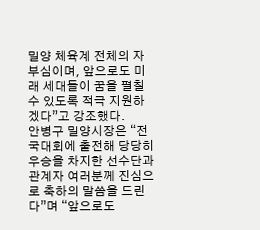밀양 체육계 전체의 자부심이며, 앞으로도 미래 세대들이 꿈을 펼칠 수 있도록 적극 지원하겠다”고 강조했다.
안병구 밀양시장은 “전국대회에 출전해 당당히 우승을 차지한 선수단과 관계자 여러분께 진심으로 축하의 말씀을 드린다”며 “앞으로도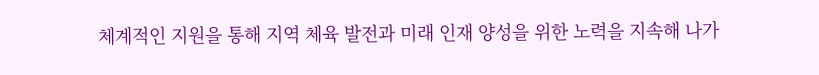체계적인 지원을 통해 지역 체육 발전과 미래 인재 양성을 위한 노력을 지속해 나가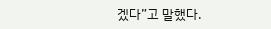겠다”고 말했다.